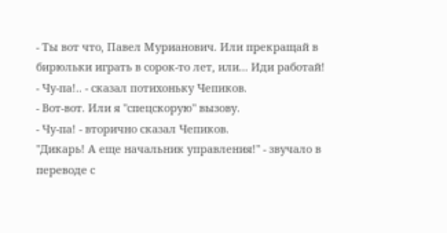- Ты вот что, Павел Мурианович. Или прекращай в бирюльки играть в сорок-то лет, или... Иди работай!
- Чу-па!.. - сказал потихоньку Чепиков.
- Вот-вот. Или я "спецскорую" вызову.
- Чу-па! - вторично сказал Чепиков.
"Дикарь! А еще начальник управления!" - звучало в переводе с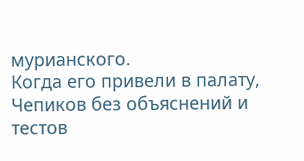мурианского.
Когда его привели в палату, Чепиков без объяснений и тестов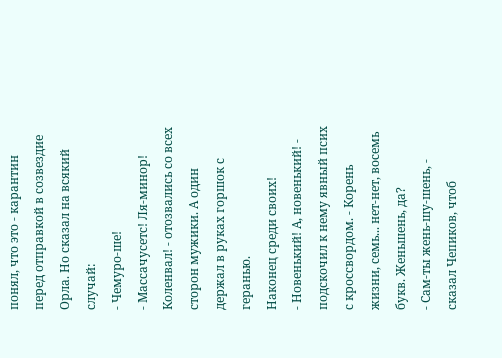понял, что это - карантин перед отправкой в созвездие Орла. Но сказал на всякий случай:
- Чемуро-ше!
- Массачусетс! Ля-минор! Коленвал! - отозвались со всех сторон мужики. А один держал в руках горшок с геранью.
Наконец среди своих!
- Новенький! А, новенький! - подскочил к нему явный псих с кроссвордом. - Корень жизни, семь... нет-нет, восемь букв. Женьшень, да?
- Сам-ты жень-шу-шень, - сказал Чепиков, чтоб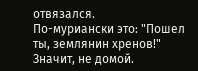отвязался.
По-муриански это: "Пошел ты, землянин хренов!"
Значит, не домой.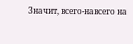Значит, всего-навсего на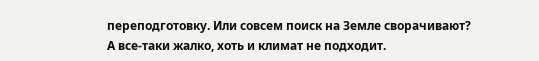переподготовку. Или совсем поиск на Земле сворачивают?
А все-таки жалко, хоть и климат не подходит.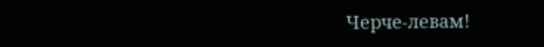Черче-левам!